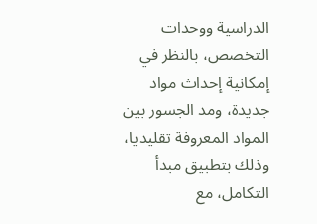الدراسية ووحدات التخصص، بالنظر في إمكانية إحداث مواد جديدة، ومد الجسور بين المواد المعروفة تقليديا، وذلك بتطبيق مبدأ التكامل، مع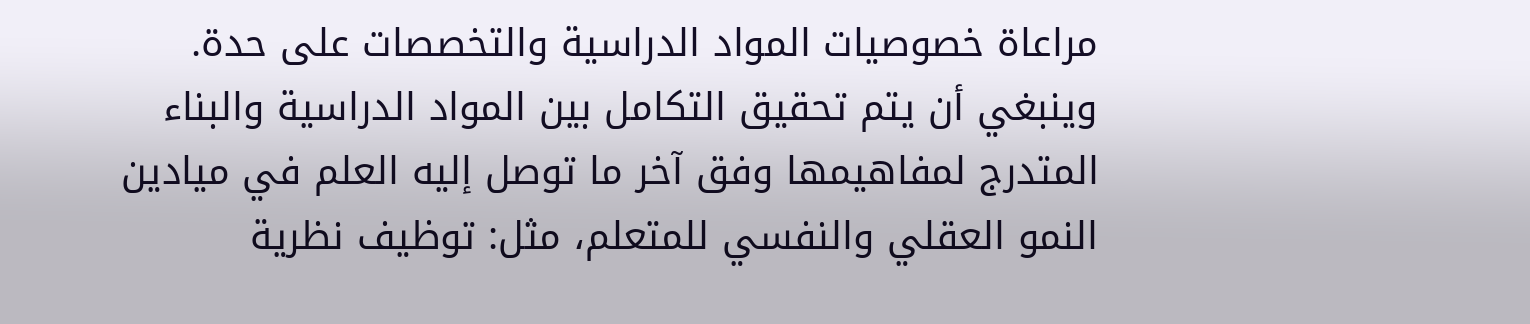مراعاة خصوصيات المواد الدراسية والتخصصات على حدة. وينبغي أن يتم تحقيق التكامل بين المواد الدراسية والبناء المتدرج لمفاهيمها وفق آخر ما توصل إليه العلم في ميادين النمو العقلي والنفسي للمتعلم، مثل: توظيف نظرية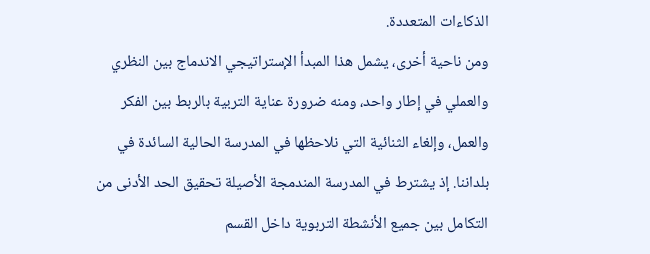الذكاءات المتعددة.
ومن ناحية أخرى، يشمل هذا المبدأ الإستراتيجي الاندماج بين النظري والعملي في إطار واحد، ومنه ضرورة عناية التربية بالربط بين الفكر والعمل، وإلغاء الثنائية التي نلاحظها في المدرسة الحالية السائدة في بلداننا. إذ يشترط في المدرسة المندمجة الأصيلة تحقيق الحد الأدنى من التكامل بين جميع الأنشطة التربوية داخل القسم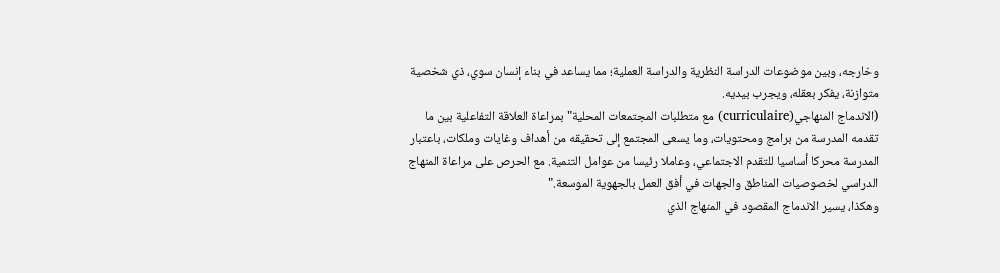وخارجه، وبين موضوعات الدراسة النظرية والدراسة العملية؛ مما يساعد في بناء إنسان سوي، ذي شخصية متوازنة، يفكر بعقله، ويجرب بيديه.
(الاندماج المنهاجي(curriculaire) مع متطلبات المجتمعات المحلية"بمراعاة العلاقة التفاعلية بين ما تقدمه المدرسة من برامج ومحتويات، وما يسعى المجتمع إلى تحقيقه من أهداف وغايات وملكات، باعتبار المدرسة محركا أساسيا للتقدم الاجتماعي، وعاملا رئيسا من عوامل التنمية. مع الحرص على مراعاة المنهاج الدراسي لخصوصيات المناطق والجهات في أفق العمل بالجهوية الموسعة."
وهكذا، يسير الاندماج المقصود في المنهاج الذي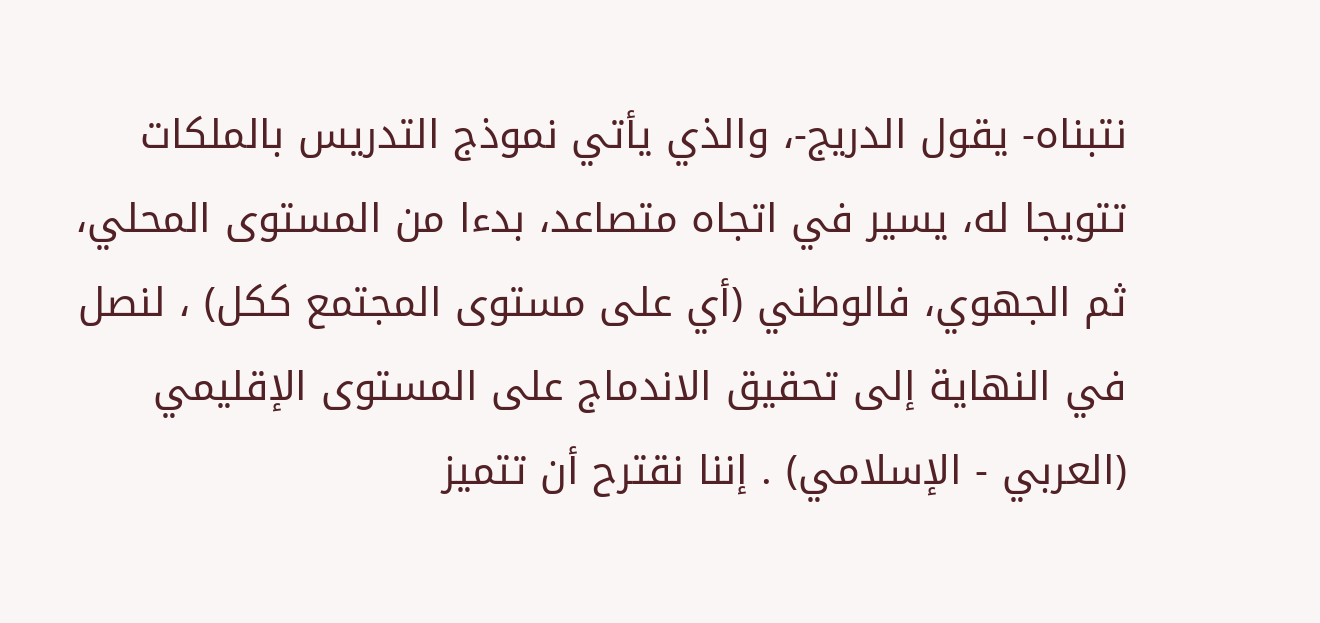نتبناه- يقول الدريج-، والذي يأتي نموذج التدريس بالملكات تتويجا له، يسير في اتجاه متصاعد، بدءا من المستوى المحلي، ثم الجهوي، فالوطني (أي على مستوى المجتمع ككل) ، لنصل في النهاية إلى تحقيق الاندماج على المستوى الإقليمي (العربي - الإسلامي) . إننا نقترح أن تتميز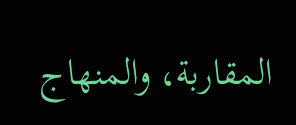المقاربة، والمنهاج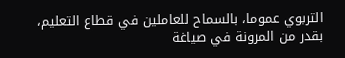التربوي عموما، بالسماح للعاملين في قطاع التعليم، بقدر من المرونة في صياغة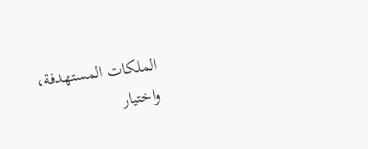الملكات المستهدفة، واختيار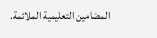المضامين التعليمية الملائمة.